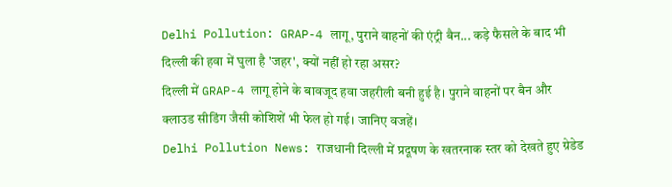Delhi Pollution: GRAP-4 लागू, पुराने वाहनों की एंट्री बैन... कड़े फैसले के बाद भी दिल्ली की हवा में घुला है 'जहर', क्यों नहीं हो रहा असर?
दिल्ली में GRAP-4 लागू होने के बावजूद हवा जहरीली बनी हुई है। पुराने वाहनों पर बैन और क्लाउड सीडिंग जैसी कोशिशें भी फेल हो गई। जानिए वजहें।
Delhi Pollution News: राजधानी दिल्ली में प्रदूषण के खतरनाक स्तर को देखते हुए ग्रेडेड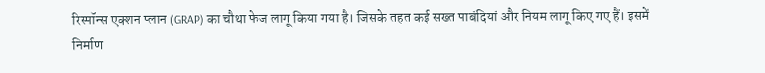रिस्पॉन्स एक्शन प्लान (GRAP) का चौथा फेज लागू किया गया है। जिसके तहत कई सख्त पाबंदियां और नियम लागू किए गए हैं। इसमें निर्माण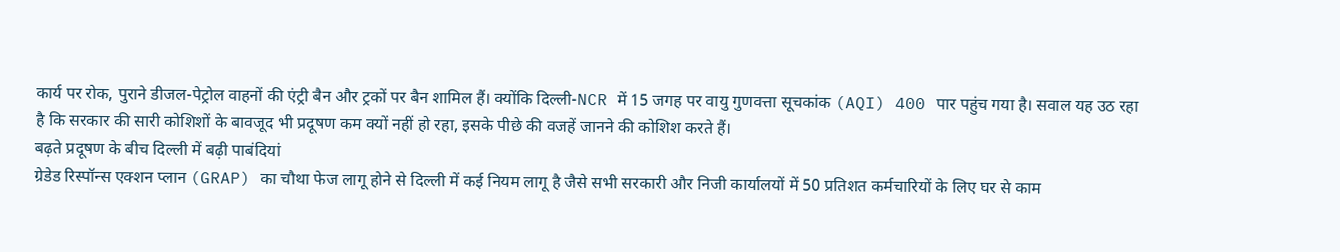कार्य पर रोक, पुराने डीजल-पेट्रोल वाहनों की एंट्री बैन और ट्रकों पर बैन शामिल हैं। क्योंकि दिल्ली-NCR में 15 जगह पर वायु गुणवत्ता सूचकांक (AQI) 400 पार पहुंच गया है। सवाल यह उठ रहा है कि सरकार की सारी कोशिशों के बावजूद भी प्रदूषण कम क्यों नहीं हो रहा, इसके पीछे की वजहें जानने की कोशिश करते हैं।
बढ़ते प्रदूषण के बीच दिल्ली में बढ़ी पाबंदियां
ग्रेडेड रिस्पॉन्स एक्शन प्लान (GRAP) का चौथा फेज लागू होने से दिल्ली में कई नियम लागू है जैसे सभी सरकारी और निजी कार्यालयों में 50 प्रतिशत कर्मचारियों के लिए घर से काम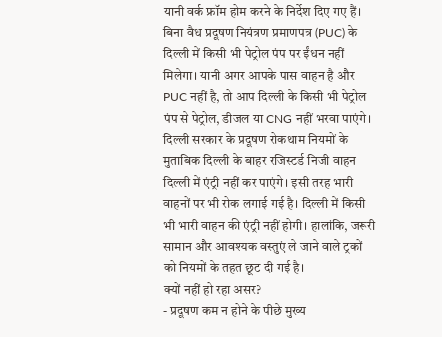यानी वर्क फ्रॉम होम करने के निर्देश दिए गए हैं। बिना वैध प्रदूषण नियंत्रण प्रमाणपत्र (PUC) के दिल्ली में किसी भी पेट्रोल पंप पर ईंधन नहीं मिलेगा। यानी अगर आपके पास वाहन है और PUC नहीं है, तो आप दिल्ली के किसी भी पेट्रोल पंप से पेट्रोल, डीजल या CNG नहीं भरवा पाएंगे।
दिल्ली सरकार के प्रदूषण रोकथाम नियमों के मुताबिक दिल्ली के बाहर रजिस्टर्ड निजी वाहन दिल्ली में एंट्री नहीं कर पाएंगे। इसी तरह भारी वाहनों पर भी रोक लगाई गई है। दिल्ली में किसी भी भारी वाहन की एंट्री नहीं होगी। हालांकि, जरूरी सामान और आवश्यक वस्तुएं ले जाने वाले ट्रकों को नियमों के तहत छूट दी गई है।
क्यों नहीं हो रहा असर?
- प्रदूषण कम न होने के पीछे मुख्य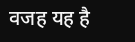वजह यह है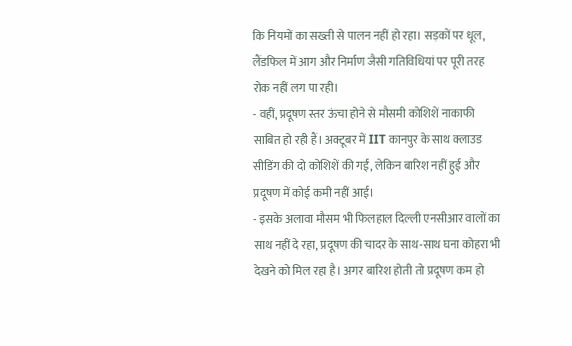कि नियमों का सख्ती से पालन नहीं हो रहा। सड़कों पर धूल, लैंडफिल में आग और निर्माण जैसी गतिविधियां पर पूरी तरह रोक नहीं लग पा रही।
- वहीं, प्रदूषण स्तर ऊंचा होने से मौसमी कोशिशें नाकाफी साबित हो रही हैं। अक्टूबर में IIT कानपुर के साथ क्लाउड सीडिंग की दो कोशिशें की गईं, लेकिन बारिश नहीं हुई और प्रदूषण में कोई कमी नहीं आई।
- इसके अलावा मौसम भी फिलहाल दिल्ली एनसीआर वालों का साथ नहीं दे रहा, प्रदूषण की चादर के साथ-साथ घना कोहरा भी देखने को मिल रहा है। अगर बारिश होती तो प्रदूषण कम हो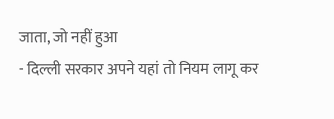जाता, जो नहीं हुआ
- दिल्ली सरकार अपने यहां तो नियम लागू कर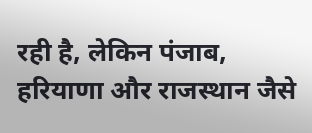रही है, लेकिन पंजाब, हरियाणा और राजस्थान जैसे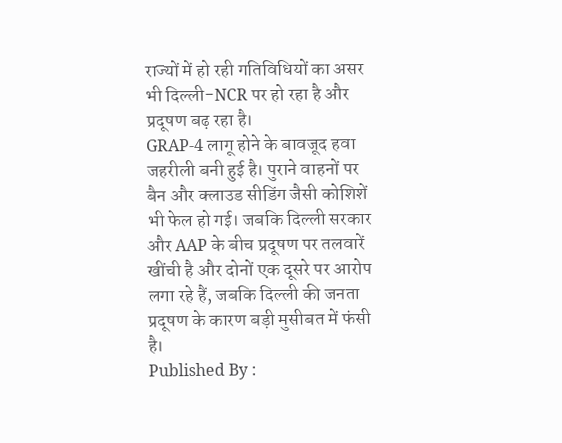राज्यों में हो रही गतिविधियों का असर भी दिल्ली-NCR पर हो रहा है और प्रदूषण बढ़ रहा है।
GRAP-4 लागू होने के बावजूद हवा जहरीली बनी हुई है। पुराने वाहनों पर बैन और क्लाउड सीडिंग जैसी कोशिशें भी फेल हो गई। जबकि दिल्ली सरकार और AAP के बीच प्रदूषण पर तलवारें खींची है और दोनों एक दूसरे पर आरोप लगा रहे हैं, जबकि दिल्ली की जनता प्रदूषण के कारण बड़ी मुसीबत में फंसी है।
Published By :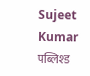Sujeet Kumar
पब्लिश्ड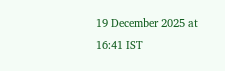19 December 2025 at 16:41 IST